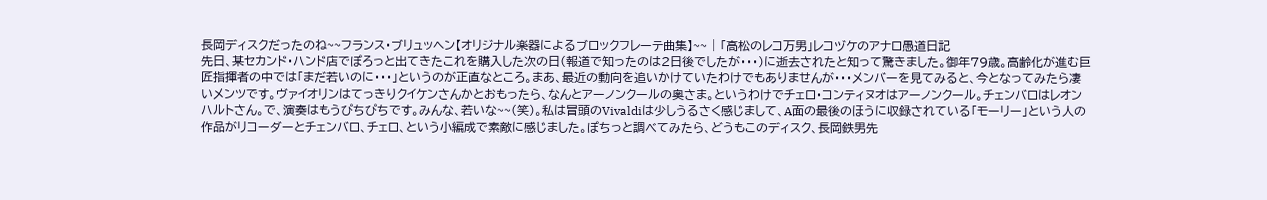長岡ディスクだったのね~~フランス・ブリュッヘン【オリジナル楽器によるブロックフレーテ曲集】~~ | 「高松のレコ万男」レコヅケのアナロ愚道日記
先日、某セカンド・ハンド店でぽろっと出てきたこれを購入した次の日(報道で知ったのは2日後でしたが・・・)に逝去されたと知って驚きました。御年79歳。高齢化が進む巨匠指揮者の中では「まだ若いのに・・・」というのが正直なところ。まあ、最近の動向を追いかけていたわけでもありませんが・・・メンバーを見てみると、今となってみたら凄いメンツです。ヴァイオリンはてっきりクイケンさんかとおもったら、なんとアーノンクールの奥さま。というわけでチェロ・コンティヌオはアーノンクール。チェンバロはレオンハルトさん。で、演奏はもうぴちぴちです。みんな、若いな~~(笑)。私は冒頭のVivaldiは少しうるさく感じまして、A面の最後のほうに収録されている「モーリー」という人の作品がリコーダーとチェンバロ、チェロ、という小編成で素敵に感じました。ぽちっと調べてみたら、どうもこのディスク、長岡鉄男先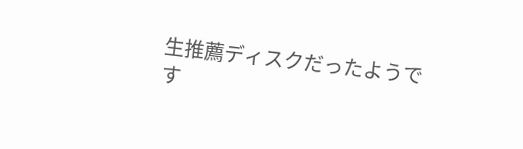生推薦ディスクだったようです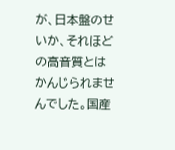が、日本盤のせいか、それほどの高音質とはかんじられませんでした。国産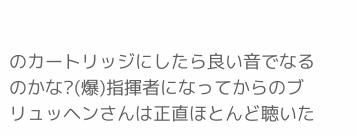のカートリッジにしたら良い音でなるのかな?(爆)指揮者になってからのブリュッヘンさんは正直ほとんど聴いた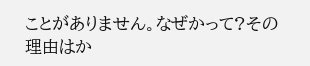ことがありません。なぜかって?その理由はか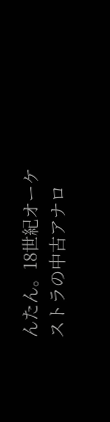んたん。18世紀オーケストラの中古アナロ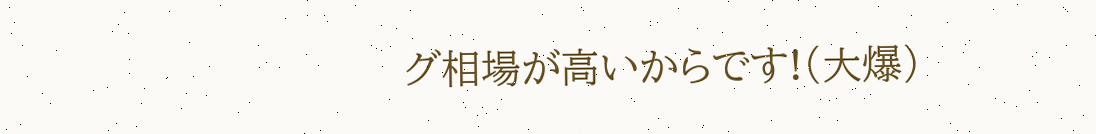グ相場が高いからです!(大爆)